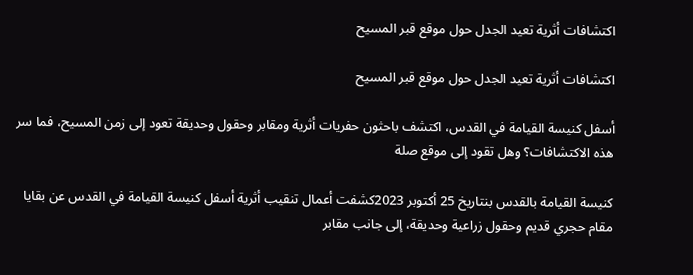اكتشافات أثرية تعيد الجدل حول موقع قبر المسيح

اكتشافات أثرية تعيد الجدل حول موقع قبر المسيح

أسفل كنيسة القيامة في القدس، اكتشف باحثون حفريات أثرية ومقابر وحقول وحديقة تعود إلى زمن المسيح، فما سر هذه الاكتشافات؟ وهل تقود إلى موقع صلة

كنيسة القيامة بالقدس بنتاريخ 25 أكتوبر 2023كشفت أعمال تنقيب أثرية أسفل كنيسة القيامة في القدس عن بقايا مقام حجري قديم وحقول زراعية وحديقة، إلى جانب مقابر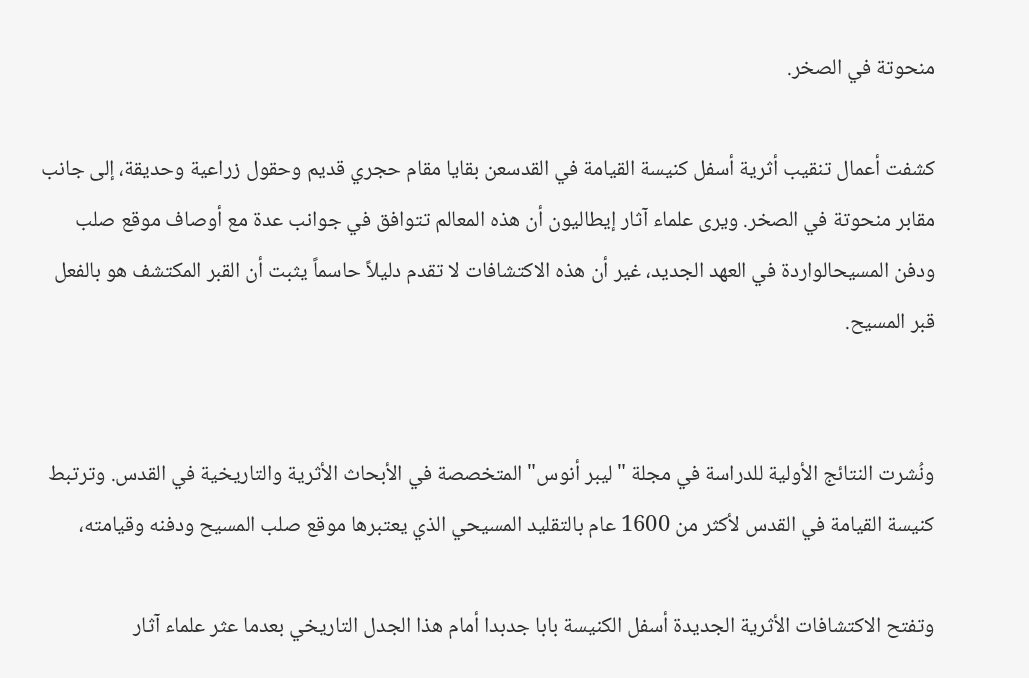منحوتة في الصخر.

كشفت أعمال تنقيب أثرية أسفل كنيسة القيامة في القدسعن بقايا مقام حجري قديم وحقول زراعية وحديقة، إلى جانب مقابر منحوتة في الصخر. ويرى علماء آثار إيطاليون أن هذه المعالم تتوافق في جوانب عدة مع أوصاف موقع صلب ودفن المسيحالواردة في العهد الجديد، غير أن هذه الاكتشافات لا تقدم دليلاً حاسماً يثبت أن القبر المكتشف هو بالفعل قبر المسيح.


ونُشرت النتائج الأولية للدراسة في مجلة "ليبر أنوس" المتخصصة في الأبحاث الأثرية والتاريخية في القدس. وترتبط كنيسة القيامة في القدس لأكثر من 1600 عام بالتقليد المسيحي الذي يعتبرها موقع صلب المسيح ودفنه وقيامته،

وتفتح الاكتشافات الأثرية الجديدة أسفل الكنيسة بابا جدبدا أمام هذا الجدل التاريخي بعدما عثر علماء آثار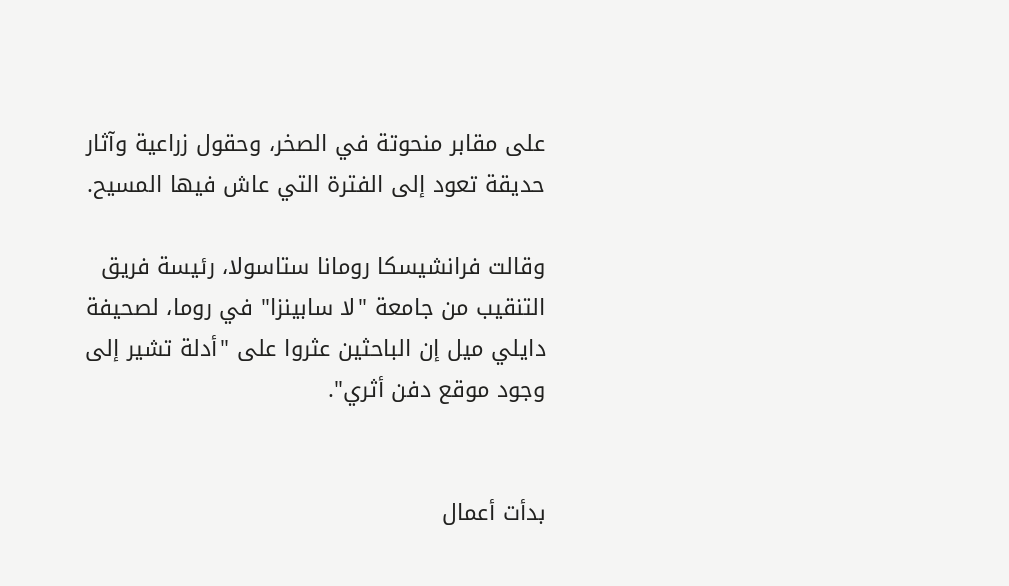على مقابر منحوتة في الصخر، وحقول زراعية وآثار حديقة تعود إلى الفترة التي عاش فيها المسيح.

وقالت فرانشيسكا رومانا ستاسولا، رئيسة فريق التنقيب من جامعة "لا سابينزا" في روما، لصحيفة دايلي ميل إن الباحثين عثروا على "أدلة تشير إلى وجود موقع دفن أثري".


بدأت أعمال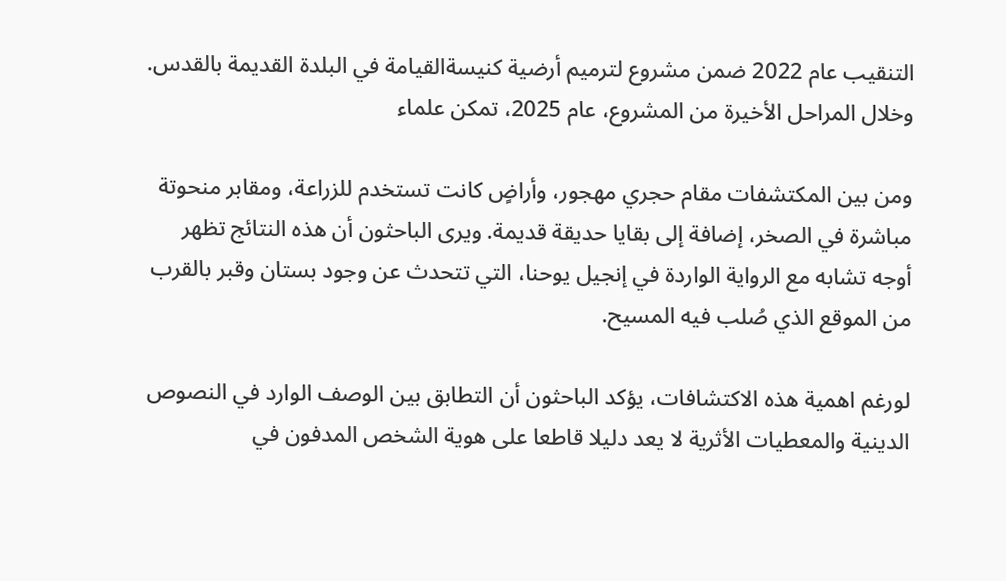التنقيب عام 2022 ضمن مشروع لترميم أرضية كنيسةالقيامة في البلدة القديمة بالقدس. وخلال المراحل الأخيرة من المشروع، عام 2025، تمكن علماء

ومن بين المكتشفات مقام حجري مهجور، وأراضٍ كانت تستخدم للزراعة، ومقابر منحوتة مباشرة في الصخر، إضافة إلى بقايا حديقة قديمة. ويرى الباحثون أن هذه النتائج تظهر أوجه تشابه مع الرواية الواردة في إنجيل يوحنا، التي تتحدث عن وجود بستان وقبر بالقرب من الموقع الذي صُلب فيه المسيح.

لورغم اهمية هذه الاكتشافات، يؤكد الباحثون أن التطابق بين الوصف الوارد في النصوص الدينية والمعطيات الأثرية لا يعد دليلا قاطعا على هوية الشخص المدفون في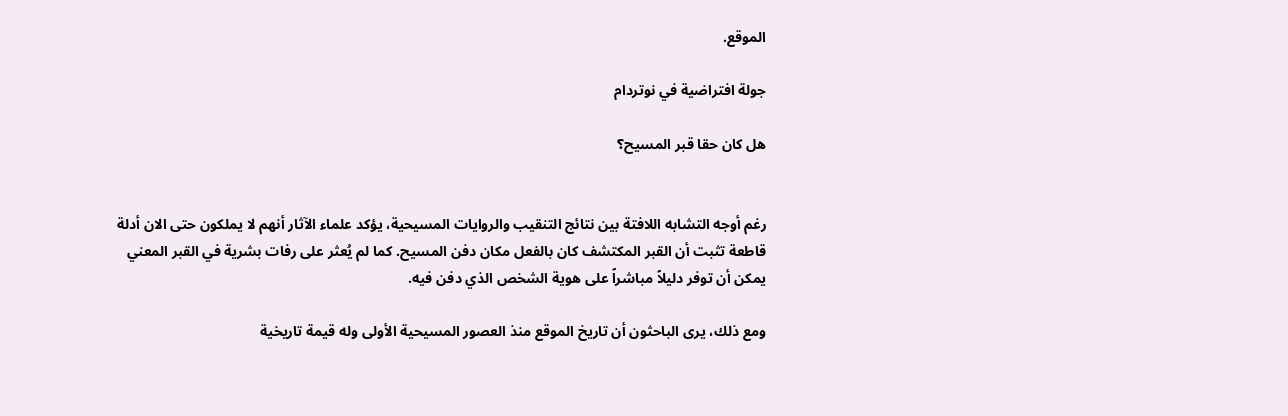الموقع.

جولة افتراضية في نوتردام

هل كان حقا قبر المسيح؟


رغم أوجه التشابه اللافتة بين نتائج التنقيب والروايات المسيحية، يؤكد علماء الآثار أنهم لا يملكون حتى الان أدلة قاطعة تثبت أن القبر المكتشف كان بالفعل مكان دفن المسيح. كما لم يُعثر على رفات بشرية في القبر المعني يمكن أن توفر دليلاً مباشراً على هوية الشخص الذي دفن فيه.

ومع ذلك، يرى الباحثون أن تاريخ الموقع منذ العصور المسيحية الأولى وله قيمة تاريخية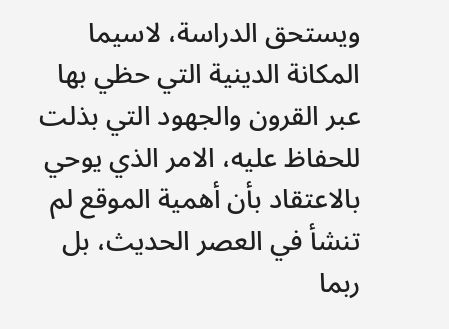ويستحق الدراسة، لاسيما المكانة الدينية التي حظي بها عبر القرون والجهود التي بذلت للحفاظ عليه، الامر الذي يوحي بالاعتقاد بأن أهمية الموقع لم تنشأ في العصر الحديث، بل ربما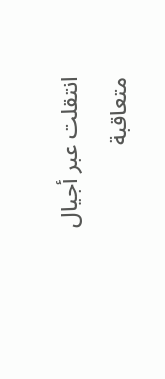انتقلت عبر أجيال متعاقبة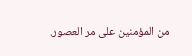من المؤمنين على مر العصور.